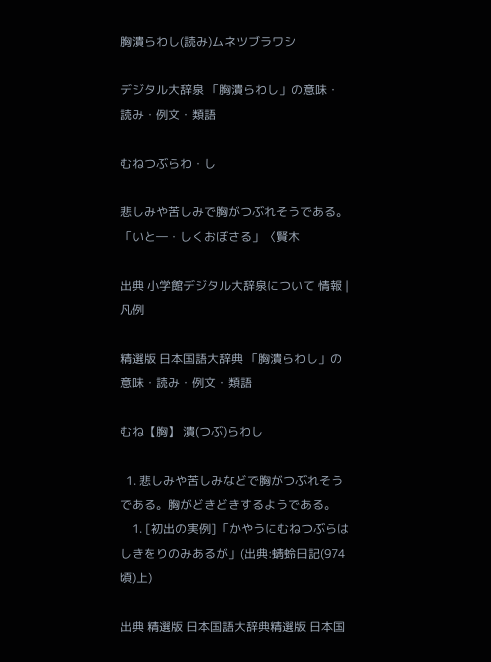胸潰らわし(読み)ムネツブラワシ

デジタル大辞泉 「胸潰らわし」の意味・読み・例文・類語

むねつぶらわ・し

悲しみや苦しみで胸がつぶれそうである。
「いと―・しくおぼさる」〈賢木

出典 小学館デジタル大辞泉について 情報 | 凡例

精選版 日本国語大辞典 「胸潰らわし」の意味・読み・例文・類語

むね【胸】 潰(つぶ)らわし

  1. 悲しみや苦しみなどで胸がつぶれそうである。胸がどきどきするようである。
    1. [初出の実例]「かやうにむねつぶらはしきをりのみあるが」(出典:蜻蛉日記(974頃)上)

出典 精選版 日本国語大辞典精選版 日本国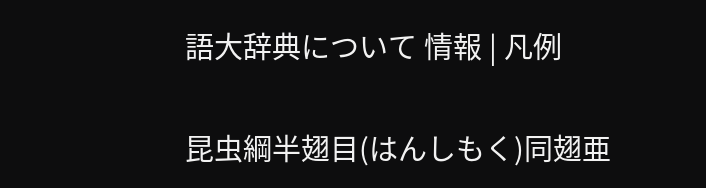語大辞典について 情報 | 凡例

昆虫綱半翅目(はんしもく)同翅亜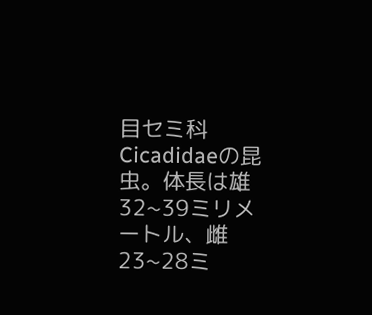目セミ科Cicadidaeの昆虫。体長は雄32~39ミリメートル、雌23~28ミ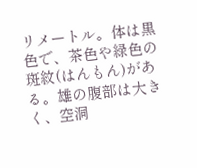リメートル。体は黒色で、茶色や緑色の斑紋(はんもん)がある。雄の腹部は大きく、空洞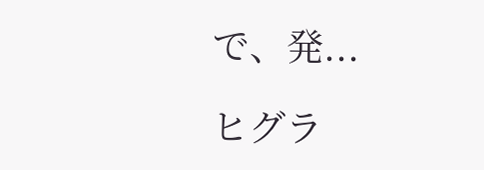で、発...

ヒグラ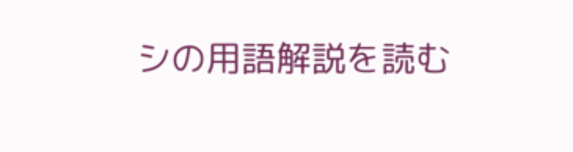シの用語解説を読む